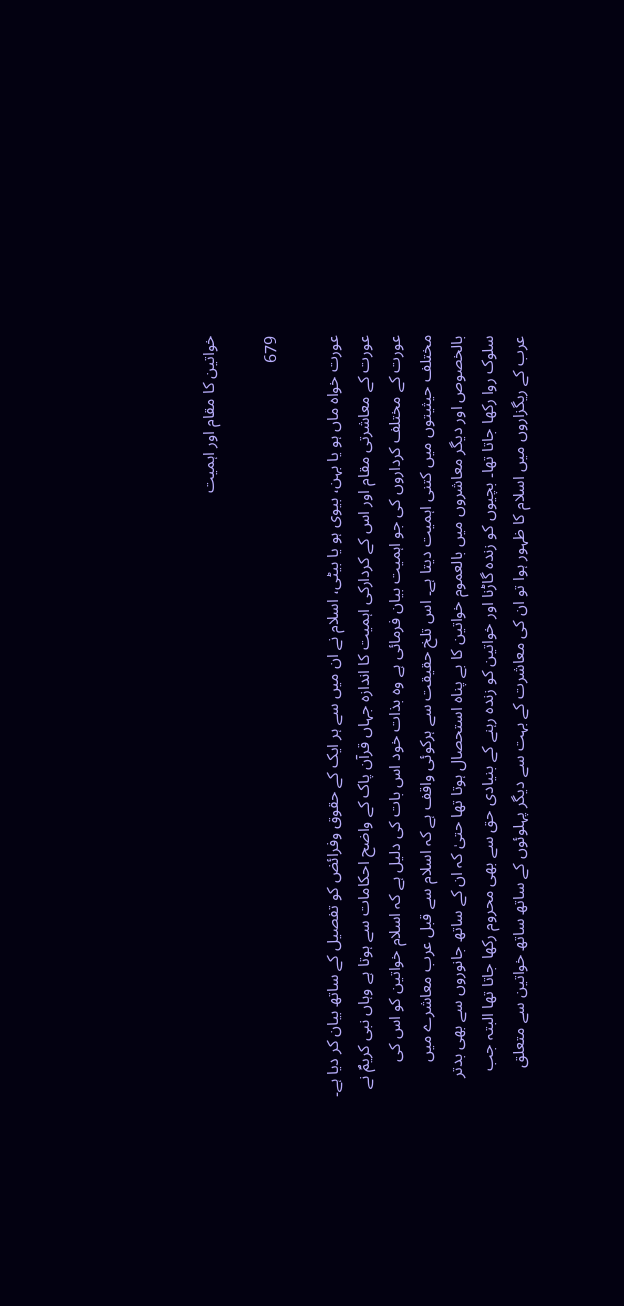خواتین کا مقام اور اہمیت

679

عورت خواہ ماں ہو یا بہن، بیوی ہو یا بیٹی، اسلام نے ان میں سے ہر ایک کے حقوق وفرائض کو تفصیل کے ساتھ بیان کر دیا ہے۔ عورت کے معاشرتی مقام اور اس کے کردارکی اہمیت کا اندازہ جہاں قرآن پاک کے واضح احکامات سے ہوتا ہے وہاں نبی کریمؐ نے عورت کے مختلف کرداروں کی جو اہمیت بیان فرمائی ہے وہ بذات خود اس بات کی دلیل ہے کہ اسلام خواتین کو اس کی مختلف حیثیتوں میں کتنی اہمیت دیتا ہے۔ اس تلخ حقیقت سے ہرکوئی واقف ہے کہ اسلام سے قبل عرب معاشرے میں بالخصوص اور دیگر معاشروں میں بالعموم خواتین کا بے پناہ استحصال ہوتا تھا حتیٰ کہ ان کے ساتھ جانوروں سے بھی بدتر سلوک روا رکھا جاتا تھا۔ بچیوں کو زندہ گاڑنا اور خواتین کو زندہ رہنے کے بنیادی حق سے بھی محروم رکھا جاتا تھا البتہ جب عرب کے ریگزاروں میں اسلام کا ظہور ہوا تو ان کی معاشرت کے بہت سے دیگر پہلوئوں کے ساتھ ساتھ خواتین سے متعلق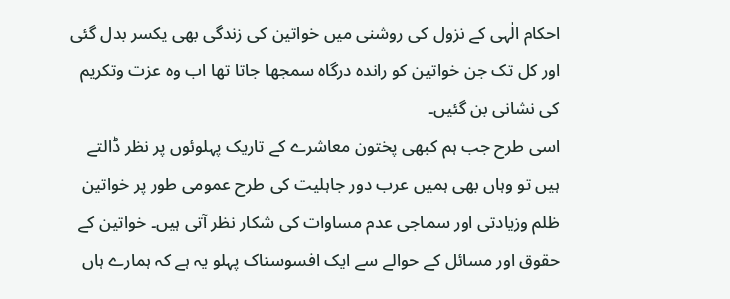احکام الٰہی کے نزول کی روشنی میں خواتین کی زندگی بھی یکسر بدل گئی اور کل تک جن خواتین کو راندہ درگاہ سمجھا جاتا تھا اب وہ عزت وتکریم کی نشانی بن گئیں۔
اسی طرح جب ہم کبھی پختون معاشرے کے تاریک پہلوئوں پر نظر ڈالتے ہیں تو وہاں بھی ہمیں عرب دور جاہلیت کی طرح عمومی طور پر خواتین ظلم وزیادتی اور سماجی عدم مساوات کی شکار نظر آتی ہیں۔ خواتین کے حقوق اور مسائل کے حوالے سے ایک افسوسناک پہلو یہ ہے کہ ہمارے ہاں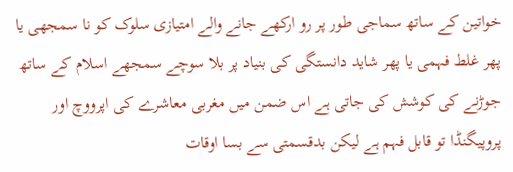خواتین کے ساتھ سماجی طور پر رو ارکھے جانے والے امتیازی سلوک کو نا سمجھی یا پھر غلط فہمی یا پھر شاید دانستگی کی بنیاد پر بلا سوچے سمجھے اسلام کے ساتھ جوڑنے کی کوشش کی جاتی ہے اس ضمن میں مغربی معاشرے کی اپرووچ اور پروپیگنڈا تو قابل فہم ہے لیکن بدقسمتی سے بسا اوقات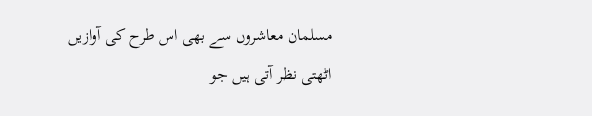مسلمان معاشروں سے بھی اس طرح کی آوازیں اٹھتی نظر آتی ہیں جو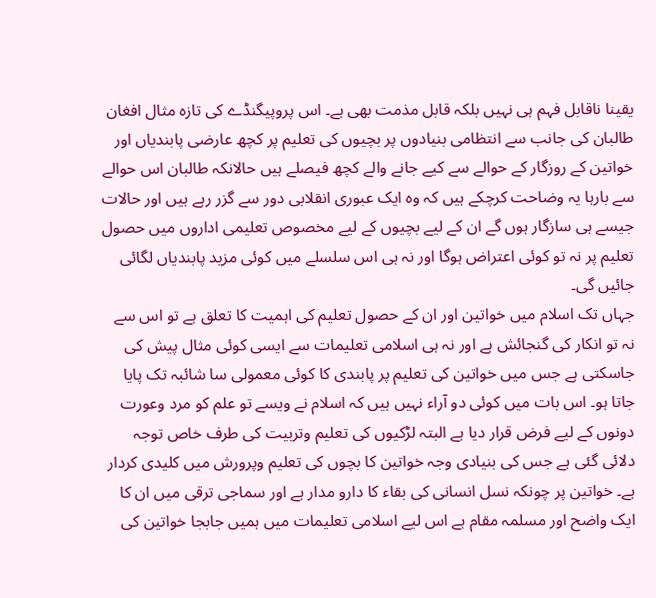یقینا ناقابل فہم ہی نہیں بلکہ قابل مذمت بھی ہے۔ اس پروپیگنڈے کی تازہ مثال افغان طالبان کی جانب سے انتظامی بنیادوں پر بچیوں کی تعلیم پر کچھ عارضی پابندیاں اور خواتین کے روزگار کے حوالے سے کیے جانے والے کچھ فیصلے ہیں حالانکہ طالبان اس حوالے سے بارہا یہ وضاحت کرچکے ہیں کہ وہ ایک عبوری انقلابی دور سے گزر رہے ہیں اور حالات جیسے ہی سازگار ہوں گے ان کے لیے بچیوں کے لیے مخصوص تعلیمی اداروں میں حصول تعلیم پر نہ تو کوئی اعتراض ہوگا اور نہ ہی اس سلسلے میں کوئی مزید پابندیاں لگائی جائیں گی۔
جہاں تک اسلام میں خواتین اور ان کے حصول تعلیم کی اہمیت کا تعلق ہے تو اس سے نہ تو انکار کی گنجائش ہے اور نہ ہی اسلامی تعلیمات سے ایسی کوئی مثال پیش کی جاسکتی ہے جس میں خواتین کی تعلیم پر پابندی کا کوئی معمولی سا شائبہ تک پایا جاتا ہو۔ اس بات میں کوئی دو آراء نہیں ہیں کہ اسلام نے ویسے تو علم کو مرد وعورت دونوں کے لیے فرض قرار دیا ہے البتہ لڑکیوں کی تعلیم وتربیت کی طرف خاص توجہ دلائی گئی ہے جس کی بنیادی وجہ خواتین کا بچوں کی تعلیم وپرورش میں کلیدی کردار ہے۔ خواتین پر چونکہ نسل انسانی کی بقاء کا دارو مدار ہے اور سماجی ترقی میں ان کا ایک واضح اور مسلمہ مقام ہے اس لیے اسلامی تعلیمات میں ہمیں جابجا خواتین کی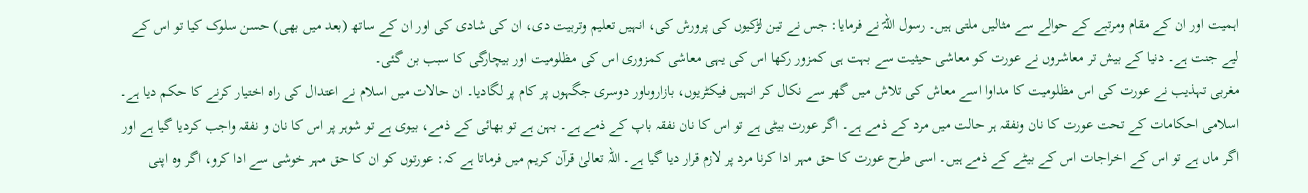اہمیت اور ان کے مقام ومرتبے کے حوالے سے مثالیں ملتی ہیں۔ رسول اللہؐ نے فرمایا: جس نے تین لڑکیوں کی پرورش کی، انہیں تعلیم وتربیت دی، ان کی شادی کی اور ان کے ساتھ (بعد میں بھی) حسن سلوک کیا تو اس کے لیے جنت ہے۔ دنیا کے بیش تر معاشروں نے عورت کو معاشی حیثیت سے بہت ہی کمزور رکھا اس کی یہی معاشی کمزوری اس کی مظلومیت اور بیچارگی کا سبب بن گئی۔
مغربی تہذیب نے عورت کی اس مظلومیت کا مداوا اسے معاش کی تلاش میں گھر سے نکال کر انہیں فیکٹریوں، بازاروںاور دوسری جگہوں پر کام پر لگادیا۔ ان حالات میں اسلام نے اعتدال کی راہ اختیار کرنے کا حکم دیا ہے۔ اسلامی احکامات کے تحت عورت کا نان ونفقہ ہر حالت میں مرد کے ذمے ہے۔ اگر عورت بیٹی ہے تو اس کا نان نفقہ باپ کے ذمے ہے۔ بہن ہے تو بھائی کے ذمے، بیوی ہے تو شوہر پر اس کا نان و نفقہ واجب کردیا گیا ہے اور اگر ماں ہے تو اس کے اخراجات اس کے بیٹے کے ذمے ہیں۔ اسی طرح عورت کا حق مہر ادا کرنا مرد پر لازم قرار دیا گیا ہے۔ اللہ تعالیٰ قرآن کریم میں فرماتا ہے کہ: عورتوں کو ان کا حق مہر خوشی سے ادا کرو، اگر وہ اپنی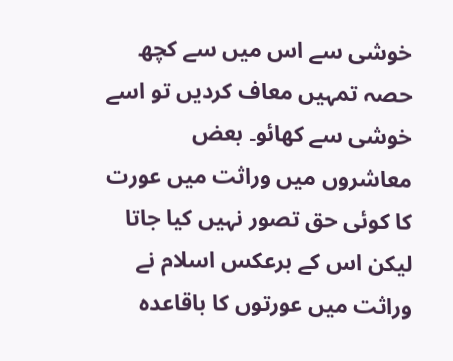خوشی سے اس میں سے کچھ حصہ تمہیں معاف کردیں تو اسے خوشی سے کھائو۔ بعض معاشروں میں وراثت میں عورت کا کوئی حق تصور نہیں کیا جاتا لیکن اس کے برعکس اسلام نے وراثت میں عورتوں کا باقاعدہ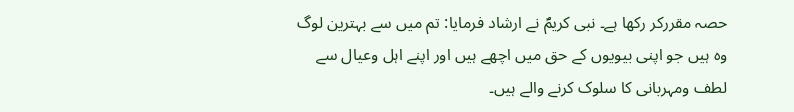حصہ مقررکر رکھا ہے۔ نبی کریمؐ نے ارشاد فرمایا: تم میں سے بہترین لوگ وہ ہیں جو اپنی بیویوں کے حق میں اچھے ہیں اور اپنے اہل وعیال سے لطف ومہربانی کا سلوک کرنے والے ہیں۔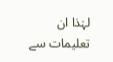لہٰذا ان تعلیمات سے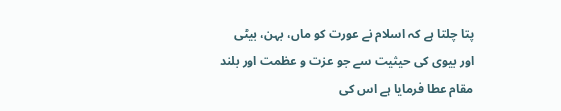پتا چلتا ہے کہ اسلام نے عورت کو ماں، بہن، بیٹی اور بیوی کی حیثیت سے جو عزت و عظمت اور بلند مقام عطا فرمایا ہے اس کی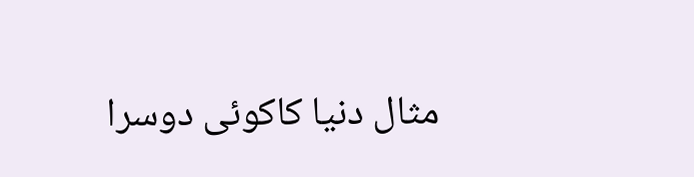مثال دنیا کاکوئی دوسرا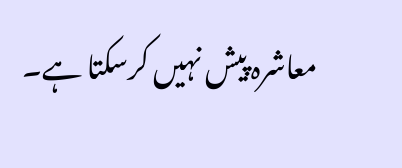معاشرہ پیش نہیں کرسکتا ہے۔